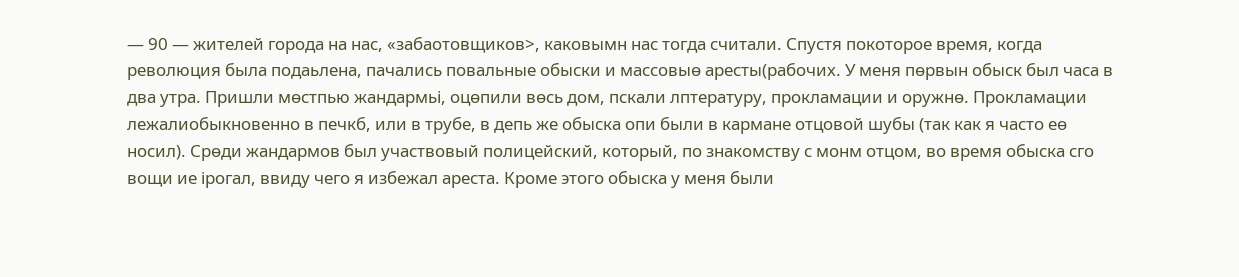— 90 — жителей города на нас, «забаотовщиков>, каковымн нас тогда считали. Спустя покоторое время, когда революция была подаьлена, пачались повальные обыски и массовыѳ аресты(рабочих. У меня пѳрвын обыск был часа в два утра. Пришли мѳстпью жандармьі, оцѳпили вѳсь дом, пскали лптературу, прокламации и оружнѳ. Прокламации лежалиобыкновенно в печкб, или в трубе, в депь же обыска опи были в кармане отцовой шубы (так как я часто еѳ носил). Срѳди жандармов был участвовый полицейский, который, по знакомству с монм отцом, во время обыска сго вощи ие ірогал, ввиду чего я избежал ареста. Кроме этого обыска у меня были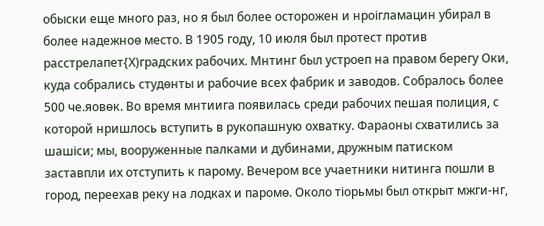обыски еще много раз, но я был более осторожен и нроігламацин убирал в более надежноѳ место. В 1905 году, 10 июля был протест против расстрелапет{Х)градских рабочих. Мнтинг был устроеп на правом берегу Оки, куда собрались студѳнты и рабочие всех фабрик и заводов. Собралось более 500 че.яовѳк. Во время мнтиига появилась среди рабочих пешая полиция, с которой нришлось вступить в рукопашную охватку. Фараоны схватились за шашіси; мы, вооруженные палками и дубинами, дружным патиском заставпли их отступить к парому. Вечером все учаетники нитинга пошли в город, переехав реку на лодках и паромѳ. Около тіорьмы был открыт мжги-нг,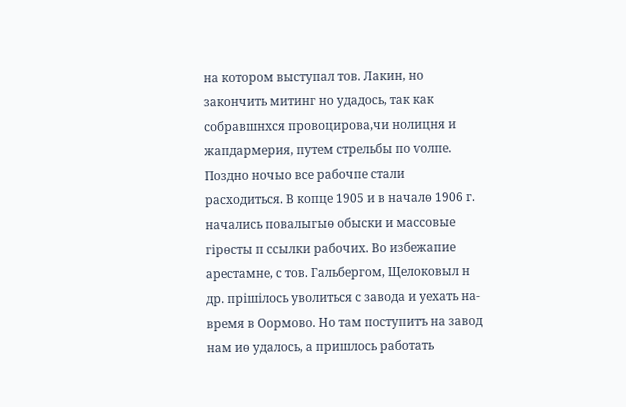на котором выступал тов. Лакин, но закончить митинг но удадось, так как собравшнхся провоцирова,чи нолицня и жапдармерия, путем стрельбы по ѵолпе. Поздно ночыо все рабочпе стали расходиться. В копце 1905 и в началѳ 1906 г. начались повалыгыѳ обыски и массовые гірѳсты п ссылки рабочих. Во избежапие арестамне, с тов. Гальбергом, Щелоковыл н др. прішілось уволиться с завода и уехать на-время в Оормово. Но там поступитъ на завод нам иѳ удалось, а пришлось работать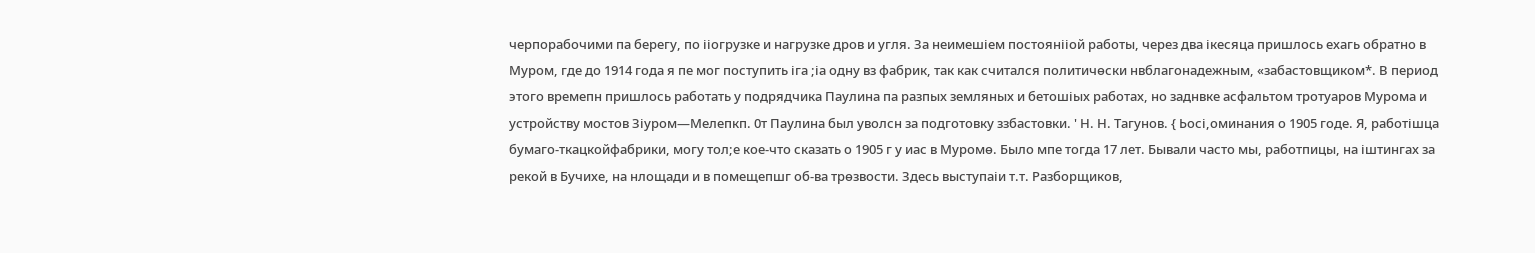черпорабочими па берегу, по ііогрузке и нагрузке дров и угля. За неимешіем постоянііой работы, через два ікесяца пришлось ехагь обратно в Муром, где до 1914 года я пе мог поступить іга ;іа одну вз фабрик, так как считался политичѳски нвблагонадежным, «забастовщиком*. В период этого времепн пришлось работать у подрядчика Паулина па разпых земляных и бетошіых работах, но заднвке асфальтом тротуаров Мурома и устройству мостов Зіуром—Мелепкп. 0т Паулина был уволсн за подготовку ззбастовки. ' Н. Н. Тагунов. { Ьосі,оминания о 1905 годе. Я, работішца бумаго-ткацкойфабрики, могу тол;е кое-что сказать о 1905 г у иас в Муромѳ. Было мпе тогда 17 лет. Бывали часто мы, работпицы, на іштингах за рекой в Бучихе, на нлощади и в помещепшг об-ва трѳзвости. Здесь выступаіи т.т. Разборщиков,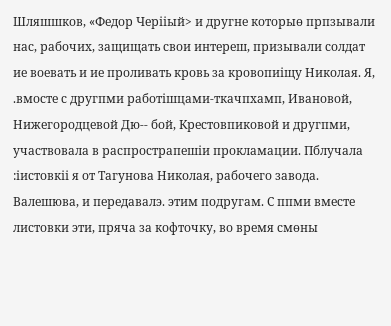Шляшшков, «Федор Черііый> и другне которыѳ прпзывали нас, рабочих, защищать свои интереш, призывали солдат ие воевать и ие проливать кровь за кровопиіщу Николая. Я, .вмосте с другпми работішцами-ткачпхамп, Ивановой, Нижегородцевой Дю-- бой, Крестовпиковой и другпми, участвовала в распрострапешіи прокламации. Пблучала :іистовкіі я от Тагунова Николая, рабочего завода. Валешюва, и передавалэ. этим подругам. С ппми вместе листовки эти, пряча за кофточку, во время смѳны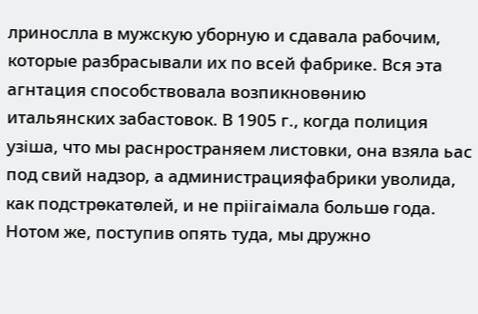лринослла в мужскую уборную и сдавала рабочим, которые разбрасывали их по всей фабрике. Вся эта агнтация способствовала возпикновѳнию итальянских забастовок. В 1905 г., когда полиция узіша, что мы раснространяем листовки, она взяла ьас под свий надзор, а администрацияфабрики уволида, как подстрѳкатѳлей, и не пріігаімала большѳ года. Нотом же, поступив опять туда, мы дружно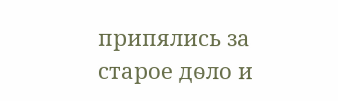припялись за старое дѳло и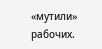«мутили» рабочих.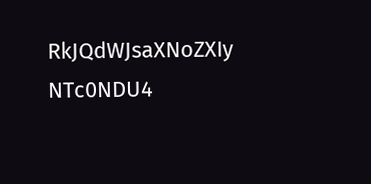RkJQdWJsaXNoZXIy NTc0NDU4